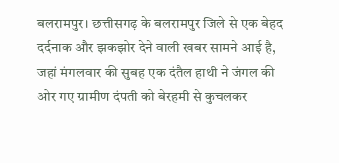बलरामपुर। छत्तीसगढ़ के बलरामपुर जिले से एक बेहद दर्दनाक और झकझोर देने वाली खबर सामने आई है, जहां मंगलवार की सुबह एक दंतैल हाथी ने जंगल की ओर गए ग्रामीण दंपती को बेरहमी से कुचलकर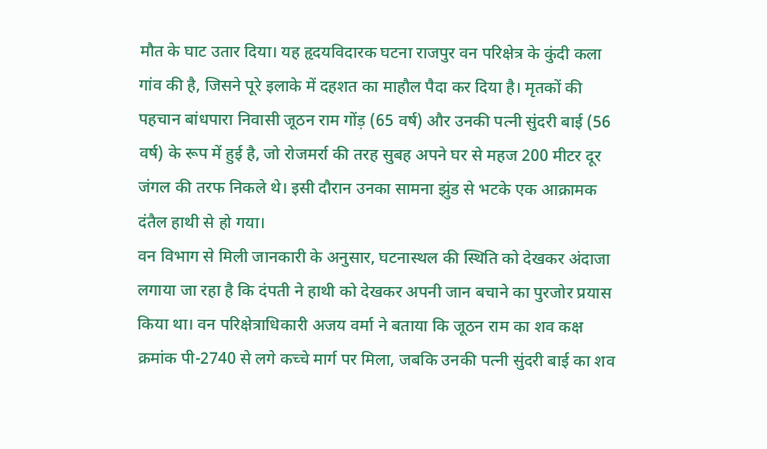मौत के घाट उतार दिया। यह हृदयविदारक घटना राजपुर वन परिक्षेत्र के कुंदी कला गांव की है, जिसने पूरे इलाके में दहशत का माहौल पैदा कर दिया है। मृतकों की पहचान बांधपारा निवासी जूठन राम गोंड़ (65 वर्ष) और उनकी पत्नी सुंदरी बाई (56 वर्ष) के रूप में हुई है, जो रोजमर्रा की तरह सुबह अपने घर से महज 200 मीटर दूर जंगल की तरफ निकले थे। इसी दौरान उनका सामना झुंड से भटके एक आक्रामक दंतैल हाथी से हो गया।
वन विभाग से मिली जानकारी के अनुसार, घटनास्थल की स्थिति को देखकर अंदाजा लगाया जा रहा है कि दंपती ने हाथी को देखकर अपनी जान बचाने का पुरजोर प्रयास किया था। वन परिक्षेत्राधिकारी अजय वर्मा ने बताया कि जूठन राम का शव कक्ष क्रमांक पी-2740 से लगे कच्चे मार्ग पर मिला, जबकि उनकी पत्नी सुंदरी बाई का शव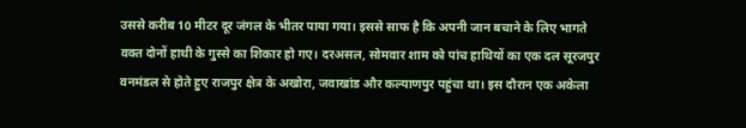उससे करीब 10 मीटर दूर जंगल के भीतर पाया गया। इससे साफ है कि अपनी जान बचाने के लिए भागते वक्त दोनों हाथी के गुस्से का शिकार हो गए। दरअसल, सोमवार शाम को पांच हाथियों का एक दल सूरजपुर वनमंडल से होते हुए राजपुर क्षेत्र के अखोरा, जवाखांड और कल्याणपुर पहुंचा था। इस दौरान एक अकेला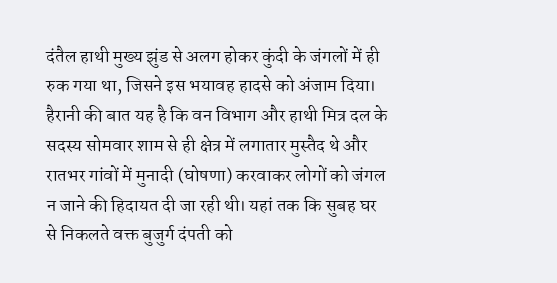दंतैल हाथी मुख्य झुंड से अलग होकर कुंदी के जंगलों में ही रुक गया था, जिसने इस भयावह हादसे को अंजाम दिया।
हैरानी की बात यह है कि वन विभाग और हाथी मित्र दल के सदस्य सोमवार शाम से ही क्षेत्र में लगातार मुस्तैद थे और रातभर गांवों में मुनादी (घोषणा) करवाकर लोगों को जंगल न जाने की हिदायत दी जा रही थी। यहां तक कि सुबह घर से निकलते वक्त बुजुर्ग दंपती को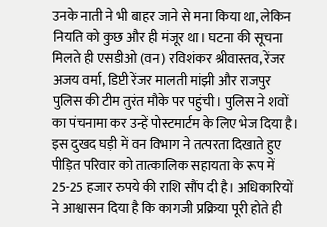उनके नाती ने भी बाहर जाने से मना किया था, लेकिन नियति को कुछ और ही मंजूर था। घटना की सूचना मिलते ही एसडीओ (वन) रविशंकर श्रीवास्तव, रेंजर अजय वर्मा, डिप्टी रेंजर मालती मांझी और राजपुर पुलिस की टीम तुरंत मौके पर पहुंची। पुलिस ने शवों का पंचनामा कर उन्हें पोस्टमार्टम के लिए भेज दिया है।
इस दुखद घड़ी में वन विभाग ने तत्परता दिखाते हुए पीड़ित परिवार को तात्कालिक सहायता के रूप में 25-25 हजार रुपये की राशि सौंप दी है। अधिकारियों ने आश्वासन दिया है कि कागजी प्रक्रिया पूरी होते ही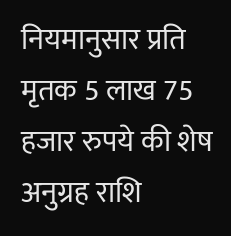नियमानुसार प्रति मृतक 5 लाख 75 हजार रुपये की शेष अनुग्रह राशि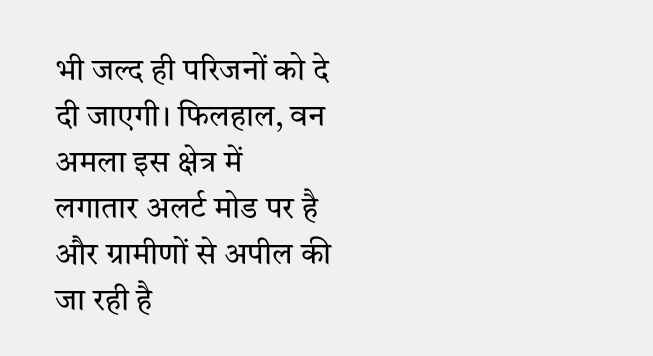भी जल्द ही परिजनों को दे दी जाएगी। फिलहाल, वन अमला इस क्षेत्र में लगातार अलर्ट मोड पर है और ग्रामीणों से अपील की जा रही है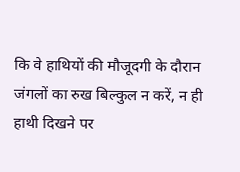कि वे हाथियों की मौजूदगी के दौरान जंगलों का रुख बिल्कुल न करें, न ही हाथी दिखने पर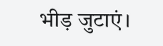भीड़ जुटाएं।